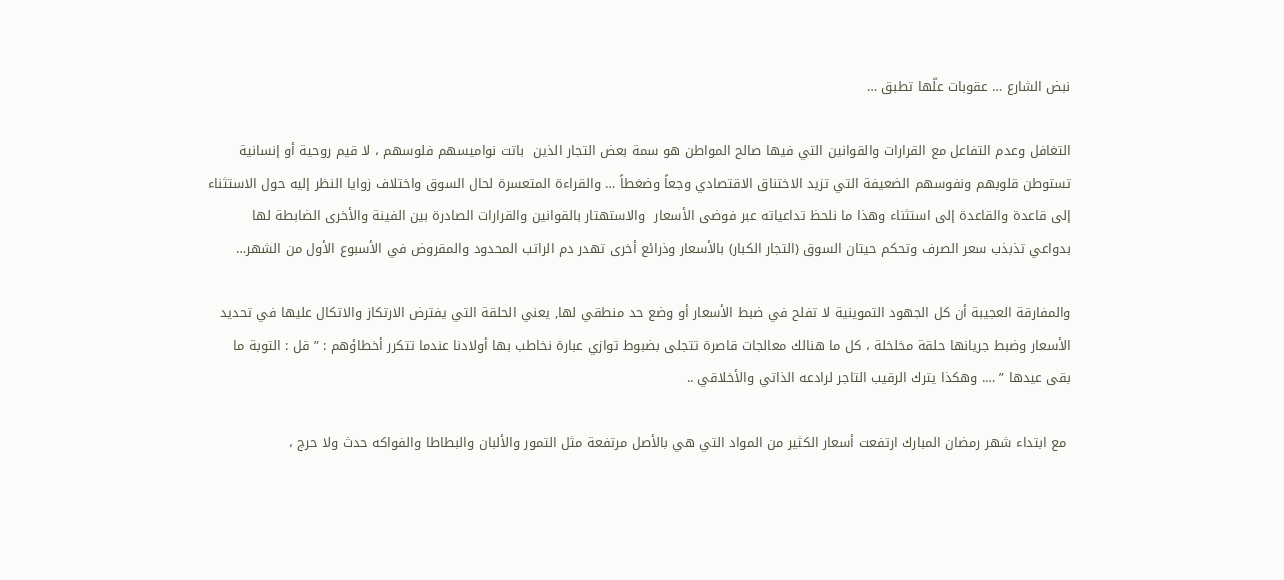نبض الشارع … عقوبات علّها تطبق …

التغافل وعدم التفاعل مع القرارات والقوانين التي فيها صالح المواطن هو سمة بعض التجار الذين  باتت نواميسهم فلوسهم ، لا قيم روحية أو إنسانية تستوطن قلوبهم ونفوسهم الضعيفة التي تزيد الاختناق الاقتصادي وجعاً وضغطاً … والقراءة المتعسرة لحال السوق واختلاف زوايا النظر إليه حول الاستثناء إلى قاعدة والقاعدة إلى استثناء وهذا ما نلحظ تداعياته عبر فوضى الأسعار  والاستهتار بالقوانين والقرارات الصادرة بين الفينة والأخرى الضابطة لها بدواعي تذبذب سعر الصرف وتحكم حيتان السوق (التجار الكبار) بالأسعار وذرائع أخرى تهدر دم الراتب المحدود والمقروض في الأسبوع الأول من الشهر…

والمفارقة العجيبة أن كل الجهود التموينية لا تفلح في ضبط الأسعار أو وضع حد منطقي لها, يعني الحلقة التي يفترض الارتكاز والاتكال عليها في تحديد الأسعار وضبط جريانها حلقة مخلخلة ، كل ما هنالك معالجات قاصرة تتجلى بضبوط توازي عبارة نخاطب بها أولادنا عندما تتكرر أخطاؤهم : ” قل : التوبة ما بقى عيدها ” …. وهكذا يترك الرقيب التاجر لرادعه الذاتي والأخلاقي ..

 مع ابتداء شهر رمضان المبارك ارتفعت أسعار الكثير من المواد التي هي بالأصل مرتفعة مثل التمور والألبان والبطاطا والفواكه حدث ولا حرج ،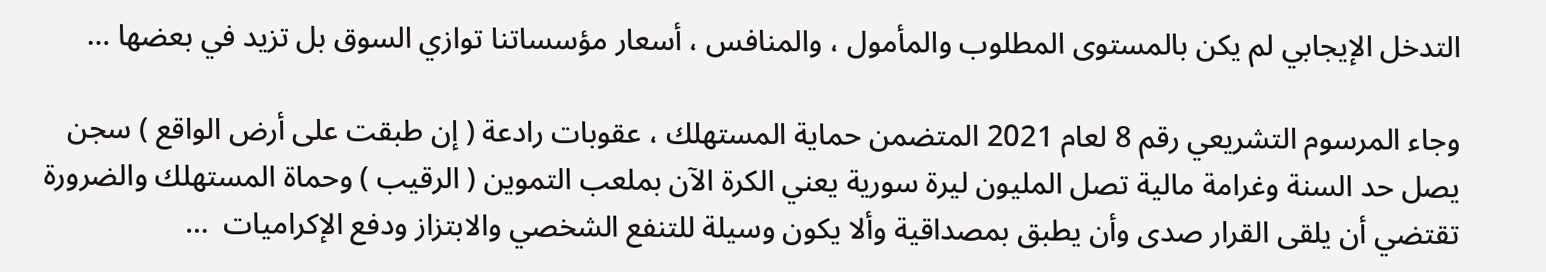التدخل الإيجابي لم يكن بالمستوى المطلوب والمأمول ، والمنافس ، أسعار مؤسساتنا توازي السوق بل تزيد في بعضها …

وجاء المرسوم التشريعي رقم 8 لعام 2021 المتضمن حماية المستهلك ، عقوبات رادعة ( إن طبقت على أرض الواقع ) سجن يصل حد السنة وغرامة مالية تصل المليون ليرة سورية يعني الكرة الآن بملعب التموين ( الرقيب ) وحماة المستهلك والضرورة  تقتضي أن يلقى القرار صدى وأن يطبق بمصداقية وألا يكون وسيلة للتنفع الشخصي والابتزاز ودفع الإكراميات  …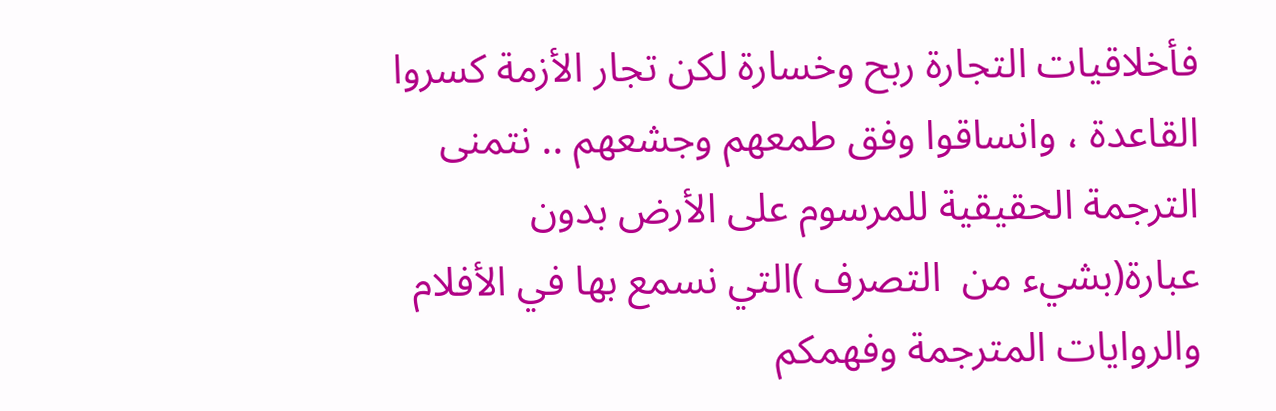فأخلاقيات التجارة ربح وخسارة لكن تجار الأزمة كسروا القاعدة ، وانساقوا وفق طمعهم وجشعهم .. نتمنى الترجمة الحقيقية للمرسوم على الأرض بدون عبارة(بشيء من  التصرف )التي نسمع بها في الأفلام والروايات المترجمة وفهمكم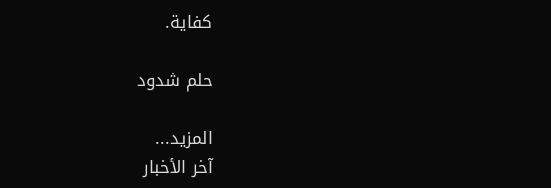كفاية.

حلم شدود

المزيد...
آخر الأخبار